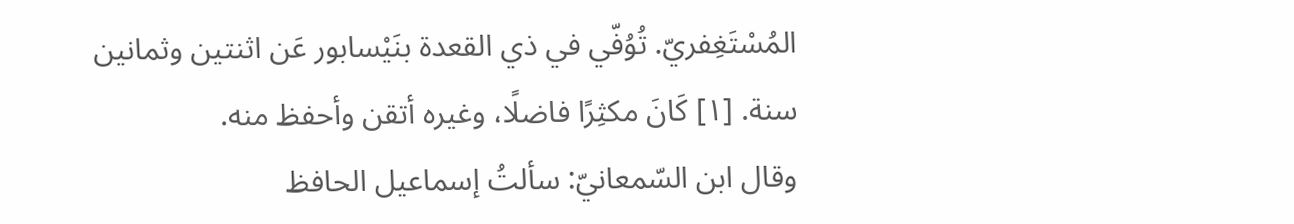المُسْتَغِفريّ. تُوُفّي في ذي القعدة بنَيْسابور عَن اثنتين وثمانين سنة. [١] كَانَ مكثِرًا فاضلًا، وغيره أتقن وأحفظ منه.
وقال ابن السّمعانيّ: سألتُ إسماعيل الحافظ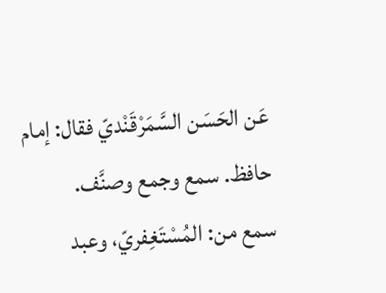عَن الحَسَن السَّمَرْقَنْديّ فقال: إمام حافظ. سمع وجمع وصنَّف.
سمع من: المُسْتَغِفريّ، وعبد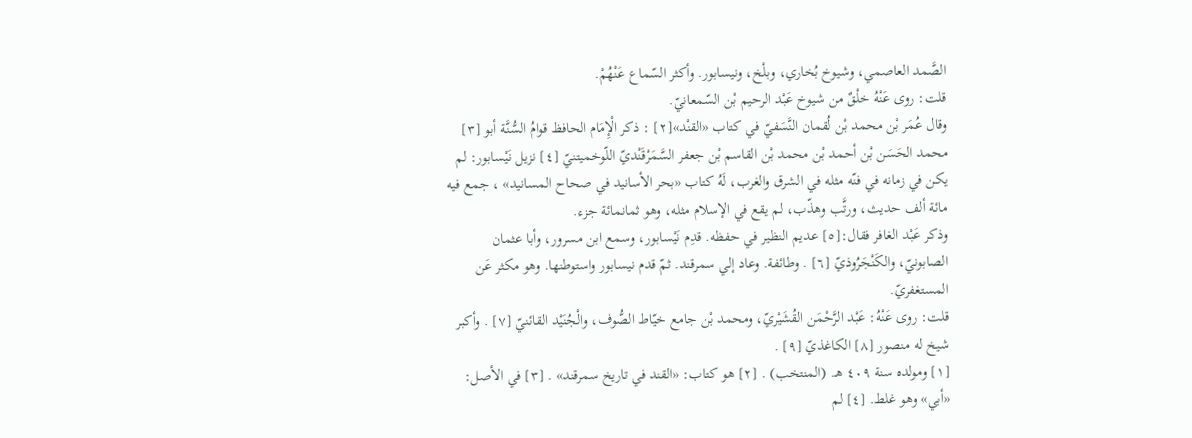الصَّمد العاصمي، وشيوخ بُخاري، وبلْخ، ونيسابور. وأكثر السّماع عَنْهُمْ.
قلت: روى عَنْهُ خلْقٌ من شيوخ عَبْد الرحيم بْن السّمعانيّ.
وقال عُمَر بْن محمد بْن لُقمان النَّسَفيّ في كتاب «القنْد»[٢] : ذكر الْإِمَام الحافظ قوامُ السُّنَّة أبو [٣] محمد الحَسَن بْن أحمد بْن محمد بْن القاسم بْن جعفر السَّمَرْقَنْديّ اللّوخميتنيّ [٤] نزيل نَيْسابور: لم يكن في زمانه في فنّه مثله في الشرق والغرب، لَهُ كتاب «بحر الأسانيد في صحاح المسانيد» ، جمع فيه مائة ألف حديث، ورتَّب وهذّب، لم يقع في الإسلام مثله، وهو ثمانمائة جزء.
وذكر عَبْد الغافر فقال:[٥] عديم النظير في حفظه. قدِم نَيْسابور، وسمع ابن مسرور، وأبا عثمان الصابونيّ، والكَنْجَرُوذيّ [٦] . وطائفة. وعاد إلي سمرقند. ثمّ قدم نيسابور واستوطنها. وهو مكثر عَن المستغفريّ.
قلت: روى عَنْهُ: عَبْد الرَّحْمَن القُشَيْريّ، ومحمد بْن جامع خيّاط الصُّوف، والْجُنَيْد القائنيّ [٧] . وأكبر شيخ له منصور [٨] الكاغذيّ [٩] .
[١] ومولده سنة ٤٠٩ هـ. (المنتخب) . [٢] هو كتاب: «القند في تاريخ سمرقند» . [٣] في الأصل: «أبي» وهو غلط. [٤] لم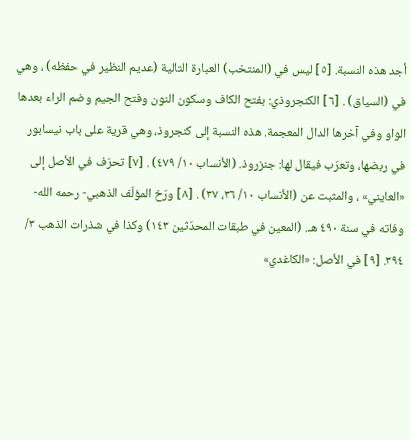أجد هذه النسبة. [٥] ليس في (المنتخب) العبارة التالية (عديم النظير في حفظه) ، وهي في (السياق) . [٦] الكنجروذي: بفتح الكاف وسكون النون وفتح الجيم وضم الراء بعدها الواو وفي آخرها الدال المعجمة. هذه النسبة إلى كنجروذ، وهي قرية على باب نيسابور في ربضها، وتعرّب فيقال لها: جنزروذ. (الأنساب ١٠/ ٤٧٩) . [٧] تحرّف في الأصل إلى «العايني» ، والمثبت عن (الأنساب ١٠/ ٣٦، ٣٧) . [٨] ورّخ المؤلّف الذهبي- رحمه الله- وفاته في سنة ٤٩٠ هـ. (المعين في طبقات المحدّثين ١٤٣) وكذا في شذرات الذهب ٣/ ٣٩٤. [٩] في الأصل: «الكاغدي»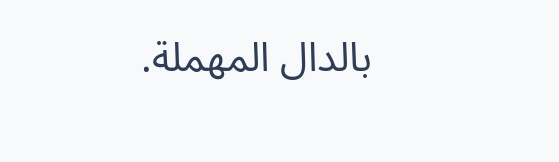بالدال المهملة.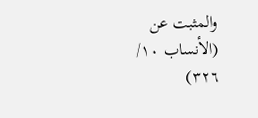والمثبت عن (الأنساب ١٠/ ٣٢٦)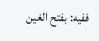ففيه: بفتح الغين